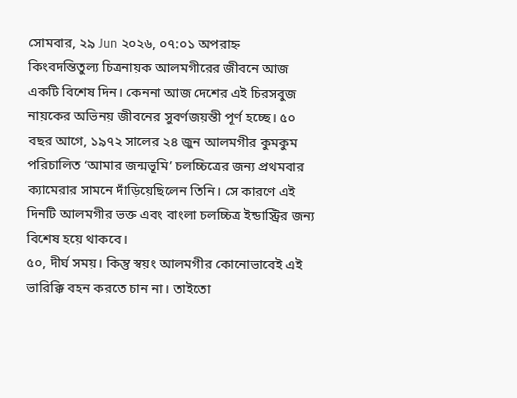সোমবার, ২৯ Jun ২০২৬, ০৭:০১ অপরাহ্ন
কিংবদন্তিতুল্য চিত্রনায়ক আলমগীরের জীবনে আজ একটি বিশেষ দিন। কেননা আজ দেশের এই চিরসবুজ নায়কের অভিনয় জীবনের সুবর্ণজয়ন্তী পূর্ণ হচ্ছে। ৫০ বছর আগে, ১৯৭২ সালের ২৪ জুন আলমগীর কুমকুম পরিচালিত ‘আমার জন্মভূমি’ চলচ্চিত্রের জন্য প্রথমবার ক্যামেরার সামনে দাঁড়িয়েছিলেন তিনি। সে কারণে এই দিনটি আলমগীর ভক্ত এবং বাংলা চলচ্চিত্র ইন্ডাস্ট্রির জন্য বিশেষ হয়ে থাকবে।
৫০, দীর্ঘ সময়। কিন্তু স্বয়ং আলমগীর কোনোভাবেই এই ভারিক্কি বহন করতে চান না। তাইতো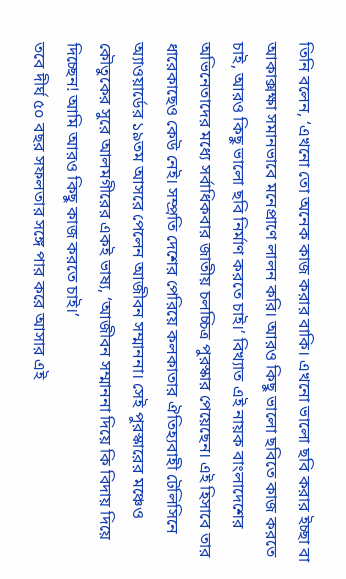তিনি বলেন, ‘এখনো তো অনেক কাজ করার বাকি। এখনো ভালো ছবি করার ইচ্ছা বা আকাক্সক্ষা সমানভাবে মনেপ্রাণে লালন করি। আরও কিছু ভালো ছবিতে কাজ করতে চাই, আরও কিছু ভালো ছবি নির্মাণ করতে চাই।’ বিখ্যাত এই নায়ক বাংলাদেশের অভিনেতাদের মধ্যে সর্বাধিকবার জাতীয় চলচ্চিত্র পুরস্কার পেয়েছেন। এই হিসাবে তার ধারেকাছেও কেউ নেই। সম্প্রতি দেশের পেরিয়ে কলকাতার ঐতিহ্যবাহী টেলিসিনে অ্যাওয়ার্ডের ১৯তম আসরে পেলেন আজীবন সম্মাননা। সেই পুরস্কারের মঞ্চেও কৌতুকের সুরে আলমগীরের একই ভাষ্য, ‘আজীবন সম্মাননা দিয়ে কি বিদায় দিয়ে দিচ্ছেন! আমি আরও কিছু কাজ করতে চাই।’
তবে দীর্ঘ ৫০ বছর সফলতার সঙ্গে পার করে আসার এই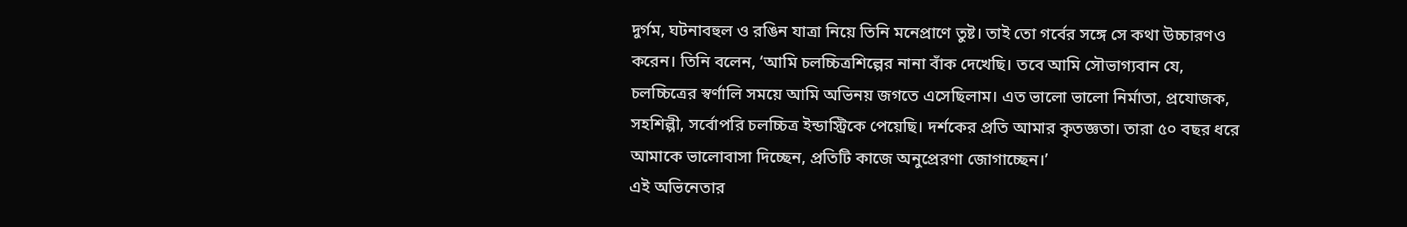দুর্গম, ঘটনাবহুল ও রঙিন যাত্রা নিয়ে তিনি মনেপ্রাণে তুষ্ট। তাই তো গর্বের সঙ্গে সে কথা উচ্চারণও করেন। তিনি বলেন, ‘আমি চলচ্চিত্রশিল্পের নানা বাঁক দেখেছি। তবে আমি সৌভাগ্যবান যে, চলচ্চিত্রের স্বর্ণালি সময়ে আমি অভিনয় জগতে এসেছিলাম। এত ভালো ভালো নির্মাতা, প্রযোজক, সহশিল্পী, সর্বোপরি চলচ্চিত্র ইন্ডাস্ট্রিকে পেয়েছি। দর্শকের প্রতি আমার কৃতজ্ঞতা। তারা ৫০ বছর ধরে আমাকে ভালোবাসা দিচ্ছেন, প্রতিটি কাজে অনুপ্রেরণা জোগাচ্ছেন।’
এই অভিনেতার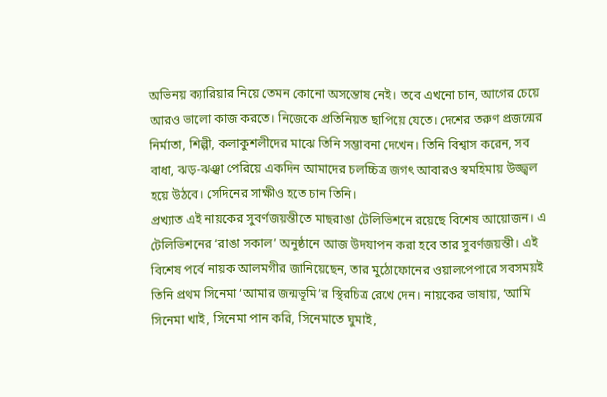অভিনয় ক্যারিয়ার নিয়ে তেমন কোনো অসন্তোষ নেই। তবে এখনো চান, আগের চেয়ে আরও ভালো কাজ করতে। নিজেকে প্রতিনিয়ত ছাপিয়ে যেতে। দেশের তরুণ প্রজন্মের নির্মাতা, শিল্পী, কলাকুশলীদের মাঝে তিনি সম্ভাবনা দেখেন। তিনি বিশ্বাস করেন, সব বাধা, ঝড়-ঝঞ্ঝা পেরিয়ে একদিন আমাদের চলচ্চিত্র জগৎ আবারও স্বমহিমায় উজ্জ্বল হয়ে উঠবে। সেদিনের সাক্ষীও হতে চান তিনি।
প্রখ্যাত এই নায়কের সুবর্ণজয়ন্তীতে মাছরাঙা টেলিভিশনে রয়েছে বিশেষ আয়োজন। এ টেলিভিশনের ‘রাঙা সকাল’ অনুষ্ঠানে আজ উদযাপন করা হবে তার সুবর্ণজয়ন্তী। এই বিশেষ পর্বে নায়ক আলমগীর জানিয়েছেন, তার মুঠোফোনের ওয়ালপেপারে সবসময়ই তিনি প্রথম সিনেমা ‘আমার জন্মভূমি’র স্থিরচিত্র রেখে দেন। নায়কের ভাষায়, ‘আমি সিনেমা খাই, সিনেমা পান করি, সিনেমাতে ঘুমাই,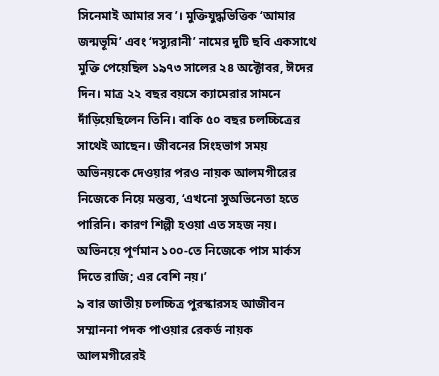সিনেমাই আমার সব’। মুক্তিযুদ্ধভিত্তিক ‘আমার জন্মভূমি’ এবং ‘দস্যুরানী’ নামের দুটি ছবি একসাথে মুক্তি পেয়েছিল ১৯৭৩ সালের ২৪ অক্টোবর, ঈদের দিন। মাত্র ২২ বছর বয়সে ক্যামেরার সামনে দাঁড়িয়েছিলেন তিনি। বাকি ৫০ বছর চলচ্চিত্রের সাথেই আছেন। জীবনের সিংহভাগ সময় অভিনয়কে দেওয়ার পরও নায়ক আলমগীরের নিজেকে নিয়ে মন্তব্য, ‘এখনো সুঅভিনেতা হতে পারিনি। কারণ শিল্পী হওয়া এত সহজ নয়। অভিনয়ে পূর্ণমান ১০০-তে নিজেকে পাস মার্কস দিতে রাজি; এর বেশি নয়।’
৯ বার জাতীয় চলচ্চিত্র পুরস্কারসহ আজীবন সম্মাননা পদক পাওয়ার রেকর্ড নায়ক আলমগীরেরই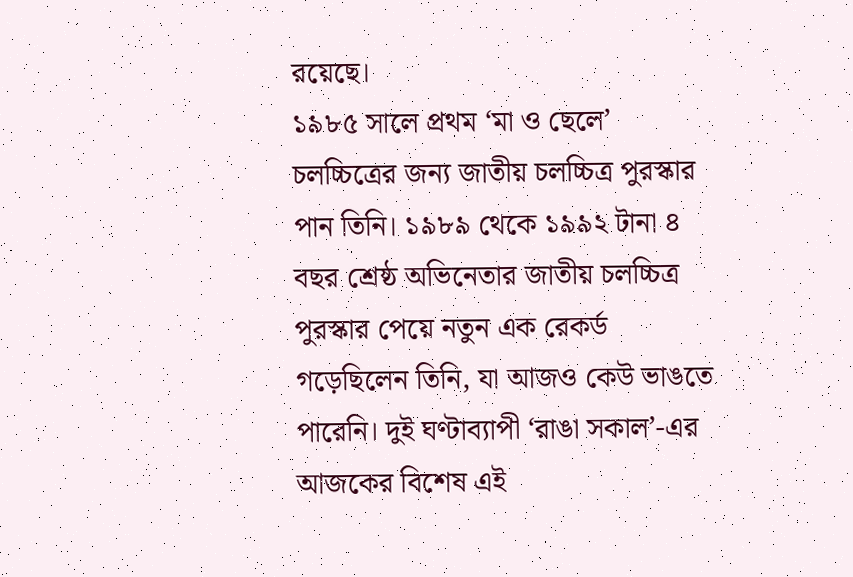রয়েছে।
১৯৮৫ সালে প্রথম ‘মা ও ছেলে’ চলচ্চিত্রের জন্য জাতীয় চলচ্চিত্র পুরস্কার পান তিনি। ১৯৮৯ থেকে ১৯৯২ টানা ৪ বছর শ্রেষ্ঠ অভিনেতার জাতীয় চলচ্চিত্র পুরস্কার পেয়ে নতুন এক রেকর্ড গড়েছিলেন তিনি, যা আজও কেউ ভাঙতে পারেনি। দুই ঘণ্টাব্যাপী ‘রাঙা সকাল’-এর আজকের বিশেষ এই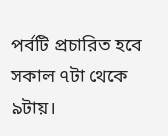পর্বটি প্রচারিত হবে সকাল ৭টা থেকে ৯টায়।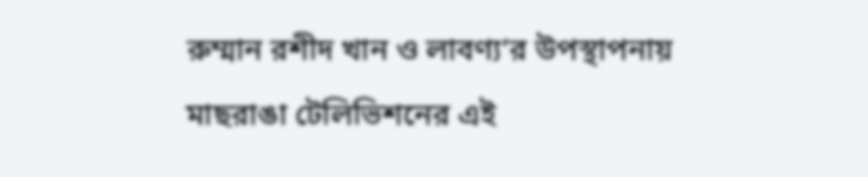রুম্মান রশীদ খান ও লাবণ্য’র উপস্থাপনায় মাছরাঙা টেলিভিশনের এই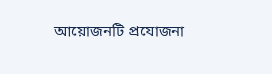আয়োজনটি প্রযোজনা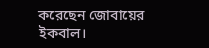করেছেন জোবায়ের ইকবাল।